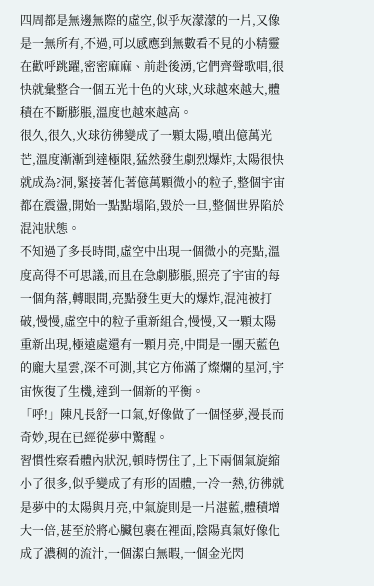四周都是無邊無際的虛空,似乎灰濛濛的一片,又像是一無所有,不過,可以感應到無數看不見的小精靈在歡呼跳躍,密密麻麻、前赴後湧,它們齊聲歌唱,很快就彙整合一個五光十色的火球,火球越來越大,體積在不斷膨脹,溫度也越來越高。
很久,很久,火球彷彿變成了一顆太陽,噴出億萬光芒,溫度漸漸到達極限,猛然發生劇烈爆炸,太陽很快就成為?洞,緊接著化著億萬顆微小的粒子,整個宇宙都在震盪,開始一點點塌陷,毀於一旦,整個世界陷於混沌狀態。
不知過了多長時間,虛空中出現一個微小的亮點,溫度高得不可思議,而且在急劇膨脹,照亮了宇宙的每一個角落,轉眼間,亮點發生更大的爆炸,混沌被打破,慢慢,虛空中的粒子重新組合,慢慢,又一顆太陽重新出現,極遠處還有一顆月亮,中間是一團天藍色的龐大星雲,深不可測,其它方佈滿了燦爛的星河,宇宙恢復了生機,達到一個新的平衡。
「呼!」陳凡長舒一口氣,好像做了一個怪夢,漫長而奇妙,現在已經從夢中驚醒。
習慣性察看體內狀況,頓時愣住了,上下兩個氣旋縮小了很多,似乎變成了有形的固體,一冷一熱,彷彿就是夢中的太陽與月亮,中氣旋則是一片湛藍,體積增大一倍,甚至於將心臟包裹在裡面,陰陽真氣好像化成了濃稠的流汁,一個潔白無暇,一個金光閃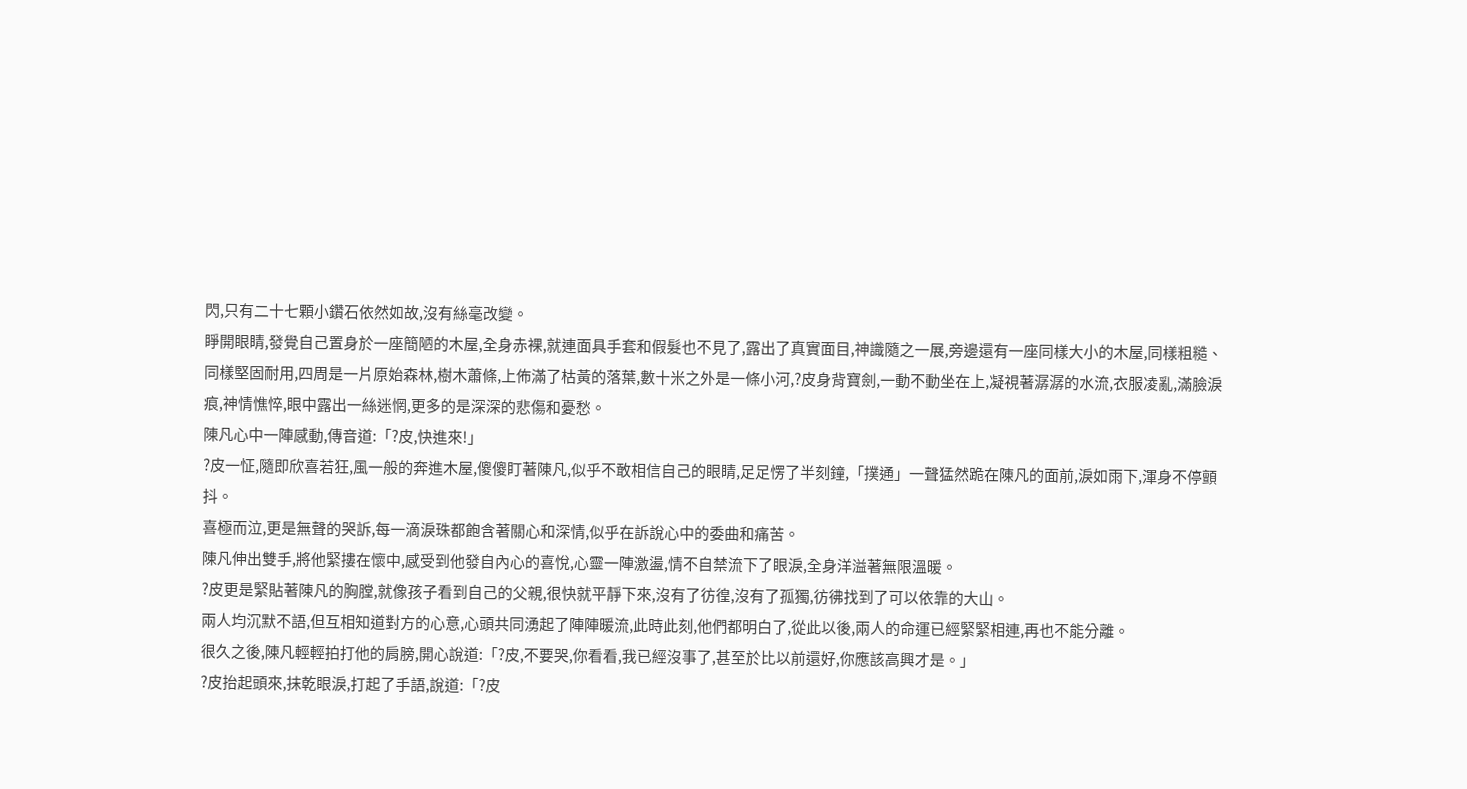閃,只有二十七顆小鑽石依然如故,沒有絲毫改變。
睜開眼睛,發覺自己置身於一座簡陋的木屋,全身赤裸,就連面具手套和假髮也不見了,露出了真實面目,神識隨之一展,旁邊還有一座同樣大小的木屋,同樣粗糙、同樣堅固耐用,四周是一片原始森林,樹木蕭條,上佈滿了枯黃的落葉,數十米之外是一條小河,?皮身背寶劍,一動不動坐在上,凝視著潺潺的水流,衣服凌亂,滿臉淚痕,神情憔悴,眼中露出一絲迷惘,更多的是深深的悲傷和憂愁。
陳凡心中一陣感動,傳音道:「?皮,快進來!」
?皮一怔,隨即欣喜若狂,風一般的奔進木屋,傻傻盯著陳凡,似乎不敢相信自己的眼睛,足足愣了半刻鐘,「撲通」一聲猛然跪在陳凡的面前,淚如雨下,渾身不停顫抖。
喜極而泣,更是無聲的哭訴,每一滴淚珠都飽含著關心和深情,似乎在訴說心中的委曲和痛苦。
陳凡伸出雙手,將他緊摟在懷中,感受到他發自內心的喜悅,心靈一陣激盪,情不自禁流下了眼淚,全身洋溢著無限溫暖。
?皮更是緊貼著陳凡的胸膛,就像孩子看到自己的父親,很快就平靜下來,沒有了彷徨,沒有了孤獨,彷彿找到了可以依靠的大山。
兩人均沉默不語,但互相知道對方的心意,心頭共同湧起了陣陣暖流,此時此刻,他們都明白了,從此以後,兩人的命運已經緊緊相連,再也不能分離。
很久之後,陳凡輕輕拍打他的肩膀,開心說道:「?皮,不要哭,你看看,我已經沒事了,甚至於比以前還好,你應該高興才是。」
?皮抬起頭來,抹乾眼淚,打起了手語,說道:「?皮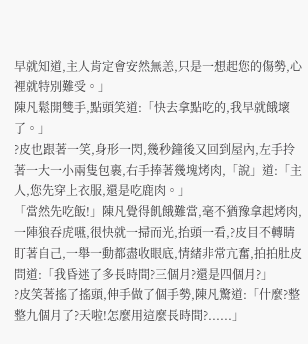早就知道,主人肯定會安然無恙,只是一想起您的傷勢,心裡就特別難受。」
陳凡鬆開雙手,點頭笑道:「快去拿點吃的,我早就餓壞了。」
?皮也跟著一笑,身形一閃,幾秒鐘後又回到屋內,左手拎著一大一小兩隻包裹,右手捧著幾塊烤肉,「說」道:「主人,您先穿上衣服,還是吃鹿肉。」
「當然先吃飯!」陳凡覺得飢餓難當,毫不猶豫拿起烤肉,一陣狼吞虎嚥,很快就一掃而光,抬頭一看,?皮目不轉睛盯著自己,一舉一動都盡收眼底,情緒非常亢奮,拍拍肚皮問道:「我昏迷了多長時間?三個月?還是四個月?」
?皮笑著搖了搖頭,伸手做了個手勢,陳凡驚道:「什麼?整整九個月了?天啦!怎麼用這麼長時間?......」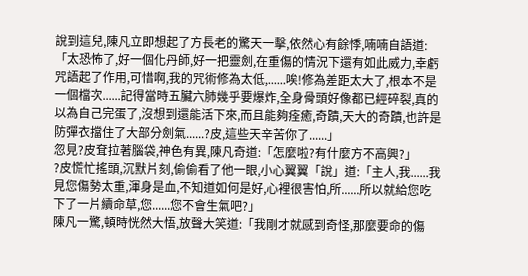說到這兒,陳凡立即想起了方長老的驚天一擊,依然心有餘悸,喃喃自語道:「太恐怖了,好一個化丹師,好一把靈劍,在重傷的情況下還有如此威力,幸虧咒語起了作用,可惜啊,我的咒術修為太低,......唉!修為差距太大了,根本不是一個檔次......記得當時五臟六肺幾乎要爆炸,全身骨頭好像都已經碎裂,真的以為自己完蛋了,沒想到還能活下來,而且能夠痊癒,奇蹟,天大的奇蹟,也許是防彈衣擋住了大部分劍氣......?皮,這些天辛苦你了......」
忽見?皮耷拉著腦袋,神色有異,陳凡奇道:「怎麼啦?有什麼方不高興?」
?皮慌忙搖頭,沉默片刻,偷偷看了他一眼,小心翼翼「說」道:「主人,我......我見您傷勢太重,渾身是血,不知道如何是好,心裡很害怕,所......所以就給您吃下了一片續命草,您......您不會生氣吧?」
陳凡一驚,頓時恍然大悟,放聲大笑道:「我剛才就感到奇怪,那麼要命的傷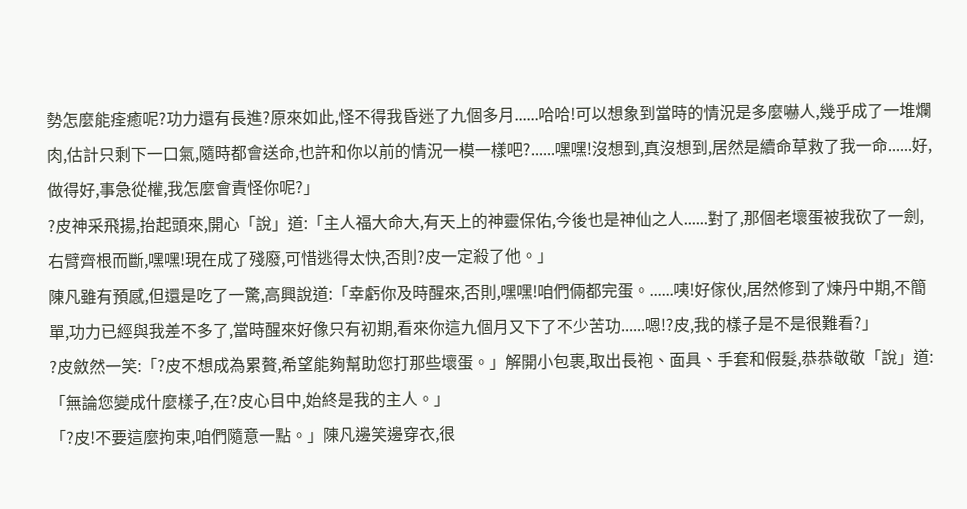勢怎麼能痊癒呢?功力還有長進?原來如此,怪不得我昏迷了九個多月......哈哈!可以想象到當時的情況是多麼嚇人,幾乎成了一堆爛肉,估計只剩下一口氣,隨時都會送命,也許和你以前的情況一模一樣吧?......嘿嘿!沒想到,真沒想到,居然是續命草救了我一命......好,做得好,事急從權,我怎麼會責怪你呢?」
?皮神采飛揚,抬起頭來,開心「說」道:「主人福大命大,有天上的神靈保佑,今後也是神仙之人......對了,那個老壞蛋被我砍了一劍,右臂齊根而斷,嘿嘿!現在成了殘廢,可惜逃得太快,否則?皮一定殺了他。」
陳凡雖有預感,但還是吃了一驚,高興說道:「幸虧你及時醒來,否則,嘿嘿!咱們倆都完蛋。......咦!好傢伙,居然修到了煉丹中期,不簡單,功力已經與我差不多了,當時醒來好像只有初期,看來你這九個月又下了不少苦功......嗯!?皮,我的樣子是不是很難看?」
?皮斂然一笑:「?皮不想成為累贅,希望能夠幫助您打那些壞蛋。」解開小包裹,取出長袍、面具、手套和假髮,恭恭敬敬「說」道:「無論您變成什麼樣子,在?皮心目中,始終是我的主人。」
「?皮!不要這麼拘束,咱們隨意一點。」陳凡邊笑邊穿衣,很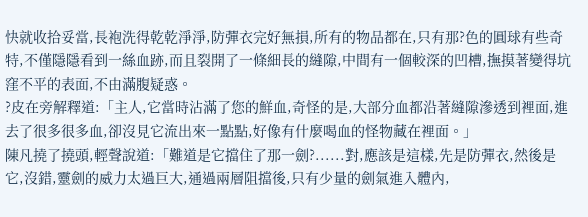快就收拾妥當,長袍洗得乾乾淨淨,防彈衣完好無損,所有的物品都在,只有那?色的圓球有些奇特,不僅隱隱看到一絲血跡,而且裂開了一條細長的縫隙,中間有一個較深的凹槽,撫摸著變得坑窪不平的表面,不由滿腹疑惑。
?皮在旁解釋道:「主人,它當時沾滿了您的鮮血,奇怪的是,大部分血都沿著縫隙滲透到裡面,進去了很多很多血,卻沒見它流出來一點點,好像有什麼喝血的怪物藏在裡面。」
陳凡撓了撓頭,輕聲說道:「難道是它擋住了那一劍?......對,應該是這樣,先是防彈衣,然後是它,沒錯,靈劍的威力太過巨大,通過兩層阻擋後,只有少量的劍氣進入體內,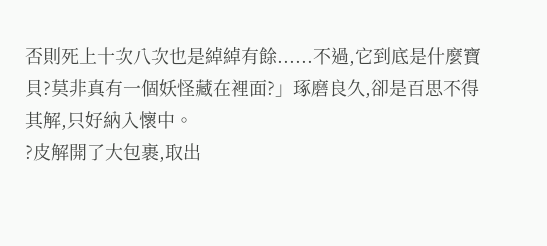否則死上十次八次也是綽綽有餘......不過,它到底是什麼寶貝?莫非真有一個妖怪藏在裡面?」琢磨良久,卻是百思不得其解,只好納入懷中。
?皮解開了大包裹,取出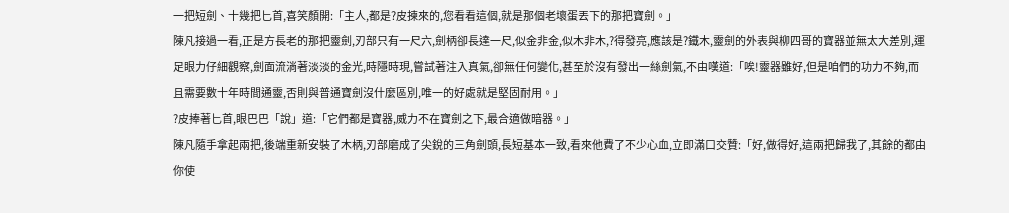一把短劍、十幾把匕首,喜笑顏開:「主人,都是?皮揀來的,您看看這個,就是那個老壞蛋丟下的那把寶劍。」
陳凡接過一看,正是方長老的那把靈劍,刃部只有一尺六,劍柄卻長達一尺,似金非金,似木非木,?得發亮,應該是?鐵木,靈劍的外表與柳四哥的寶器並無太大差別,運足眼力仔細觀察,劍面流淌著淡淡的金光,時隱時現,嘗試著注入真氣,卻無任何變化,甚至於沒有發出一絲劍氣,不由嘆道:「唉!靈器雖好,但是咱們的功力不夠,而且需要數十年時間通靈,否則與普通寶劍沒什麼區別,唯一的好處就是堅固耐用。」
?皮捧著匕首,眼巴巴「說」道:「它們都是寶器,威力不在寶劍之下,最合適做暗器。」
陳凡隨手拿起兩把,後端重新安裝了木柄,刃部磨成了尖銳的三角劍頭,長短基本一致,看來他費了不少心血,立即滿口交贊:「好,做得好,這兩把歸我了,其餘的都由你使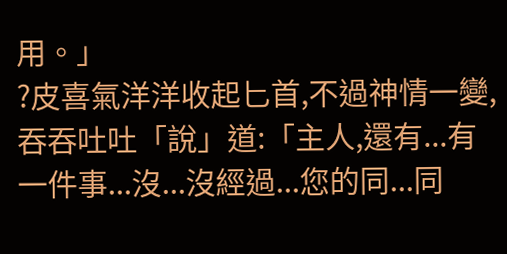用。」
?皮喜氣洋洋收起匕首,不過神情一變,吞吞吐吐「說」道:「主人,還有...有一件事...沒...沒經過...您的同...同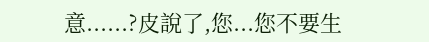意......?皮說了,您...您不要生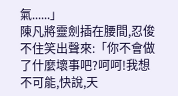氣......」
陳凡將靈劍插在腰間,忍俊不住笑出聲來:「你不會做了什麼壞事吧?呵呵!我想不可能,快說,天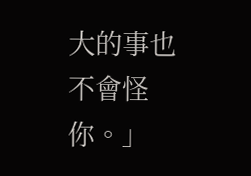大的事也不會怪你。」